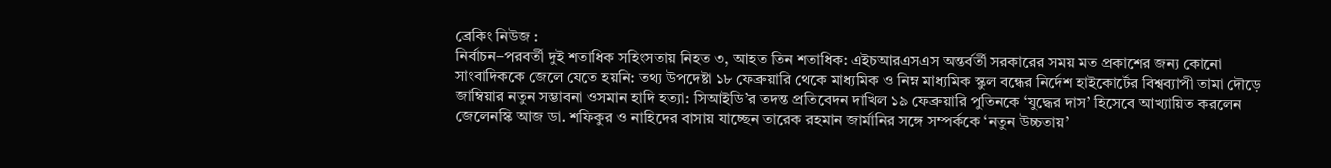ব্রেকিং নিউজ :
নির্বাচন–পরবর্তী দুই শতাধিক সহিংসতায় নিহত ৩, আহত তিন শতাধিক: এইচআরএসএস অন্তর্বর্তী সরকারের সময় মত প্রকাশের জন্য কোনো সাংবাদিককে জেলে যেতে হয়নি: তথ্য উপদেষ্টা ১৮ ফেব্রুয়ারি থেকে মাধ্যমিক ও নিম্ন মাধ্যমিক স্কুল বন্ধের নির্দেশ হাইকোর্টের বিশ্বব্যাপী তামা দৌড়ে জাম্বিয়ার নতুন সম্ভাবনা ওসমান হাদি হত্যা: সিআইডি’র তদন্ত প্রতিবেদন দাখিল ১৯ ফেব্রুয়ারি পুতিনকে ‘যুদ্ধের দাস’ হিসেবে আখ্যায়িত করলেন জেলেনস্কি আজ ডা. শফিকুর ও নাহিদের বাসায় যাচ্ছেন তারেক রহমান জার্মানির সঙ্গে সম্পর্ককে ‘নতুন উচ্চতায়’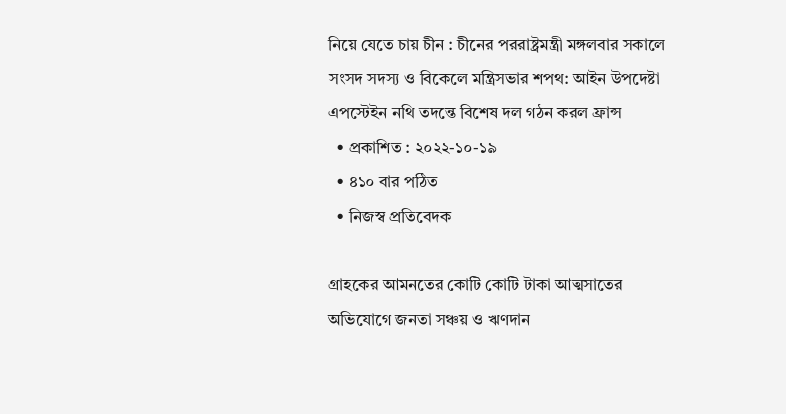নিয়ে যেতে চায় চীন : চীনের পররাষ্ট্রমন্ত্রী মঙ্গলবার সকালে সংসদ সদস্য ও বিকেলে মন্ত্রিসভার শপথ: আইন উপদেষ্টা এপস্টেইন নথি তদন্তে বিশেষ দল গঠন করল ফ্রান্স
  • প্রকাশিত : ২০২২-১০-১৯
  • ৪১০ বার পঠিত
  • নিজস্ব প্রতিবেদক

গ্রাহকের আমনতের কোটি কোটি টাকা আত্মসাতের অভিযোগে জনতা সঞ্চয় ও ঋণদান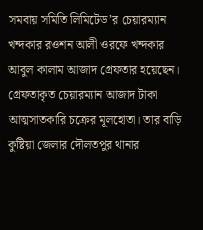সমবায় সমিতি লিমিটেড’র চেয়ারম্যান খন্দকার রওশন আলী ওরফে খন্দকার আবুল কালাম আজাদ গ্রেফতার হয়েছেন।
গ্রেফতাকৃত চেয়ারম্যান আজাদ টাকা আত্মসাতকারি চক্রের মূলহোতা। তার বাড়ি কুষ্টিয়া জেলার দৌলতপুর থানার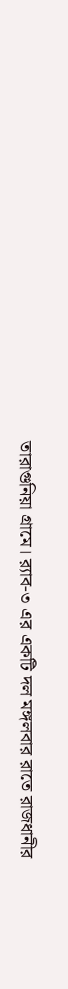তারাগুনিয়া গ্রামে। র‌্যাব-৩ এর একটি দল মঙ্গলবার রাতে রাজধানীর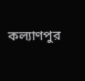কল্যাণপুর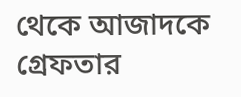থেকে আজাদকে গ্রেফতার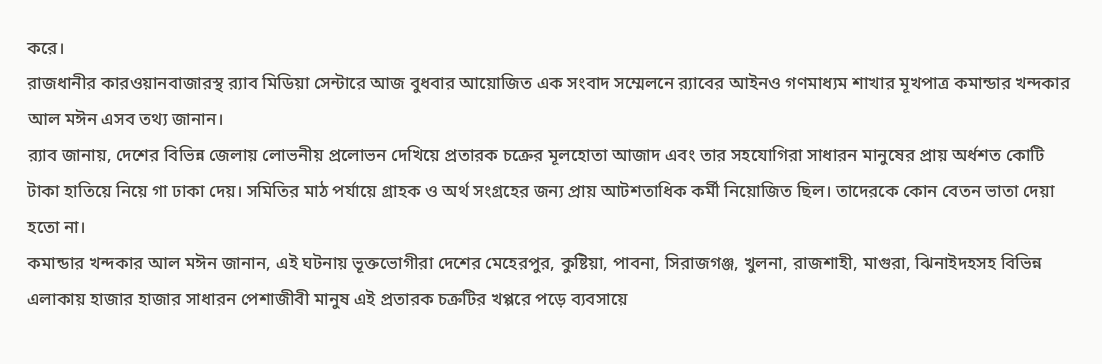করে।
রাজধানীর কারওয়ানবাজারস্থ র‌্যাব মিডিয়া সেন্টারে আজ বুধবার আয়োজিত এক সংবাদ সম্মেলনে র‌্যাবের আইনও গণমাধ্যম শাখার মূখপাত্র কমান্ডার খন্দকার আল মঈন এসব তথ্য জানান।
র‌্যাব জানায়, দেশের বিভিন্ন জেলায় লোভনীয় প্রলোভন দেখিয়ে প্রতারক চক্রের মূলহোতা আজাদ এবং তার সহযোগিরা সাধারন মানুষের প্রায় অর্ধশত কোটি টাকা হাতিয়ে নিয়ে গা ঢাকা দেয়। সমিতির মাঠ পর্যায়ে গ্রাহক ও অর্থ সংগ্রহের জন্য প্রায় আটশতাধিক কর্মী নিয়োজিত ছিল। তাদেরকে কোন বেতন ভাতা দেয়া হতো না।
কমান্ডার খন্দকার আল মঈন জানান, এই ঘটনায় ভূক্তভোগীরা দেশের মেহেরপুর, কুষ্টিয়া, পাবনা, সিরাজগঞ্জ, খুলনা, রাজশাহী, মাগুরা, ঝিনাইদহসহ বিভিন্ন এলাকায় হাজার হাজার সাধারন পেশাজীবী মানুষ এই প্রতারক চক্রটির খপ্পরে পড়ে ব্যবসায়ে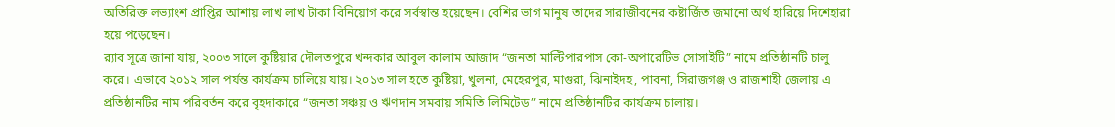অতিরিক্ত লভ্যাংশ প্রাপ্তির আশায় লাখ লাখ টাকা বিনিয়োগ করে সর্বস্বান্ত হয়েছেন। বেশির ভাগ মানুষ তাদের সারাজীবনের কষ্টার্জিত জমানো অর্থ হারিয়ে দিশেহারা হয়ে পড়েছেন।
র‌্যাব সূত্রে জানা যায়, ২০০৩ সালে কুষ্টিয়ার দৌলতপুরে খন্দকার আবুল কালাম আজাদ “জনতা মাল্টিপারপাস কো-অপারেটিভ সোসাইটি” নামে প্রতিষ্ঠানটি চালু করে। এভাবে ২০১২ সাল পর্যন্ত কার্যক্রম চালিয়ে যায়। ২০১৩ সাল হতে কুষ্টিয়া, খুলনা, মেহেরপুর, মাগুরা, ঝিনাইদহ, পাবনা, সিরাজগঞ্জ ও রাজশাহী জেলায় এ প্রতিষ্ঠানটির নাম পরিবর্তন করে বৃহদাকারে “জনতা সঞ্চয় ও ঋণদান সমবায় সমিতি লিমিটেড” নামে প্রতিষ্ঠানটির কার্যক্রম চালায়।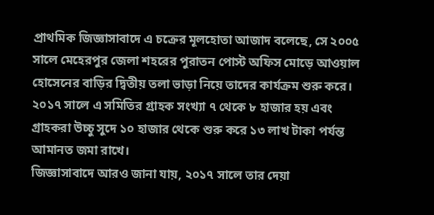প্রাথমিক জিজ্ঞাসাবাদে এ চক্রের মূলহোতা আজাদ বলেছে, সে ২০০৫ সালে মেহেরপুর জেলা শহরের পুরাতন পোস্ট অফিস মোড়ে আওয়াল হোসেনের বাড়ির দ্বিতীয় তলা ভাড়া নিয়ে তাদের কার্যক্রম শুরু করে। ২০১৭ সালে এ সমিতির গ্রাহক সংখ্যা ৭ থেকে ৮ হাজার হয় এবং গ্রাহকরা উচ্চু সুদে ১০ হাজার থেকে শুরু করে ১৩ লাখ টাকা পর্যন্ত আমানত জমা রাখে।
জিজ্ঞাসাবাদে আরও জানা যায়, ২০১৭ সালে তার দেয়া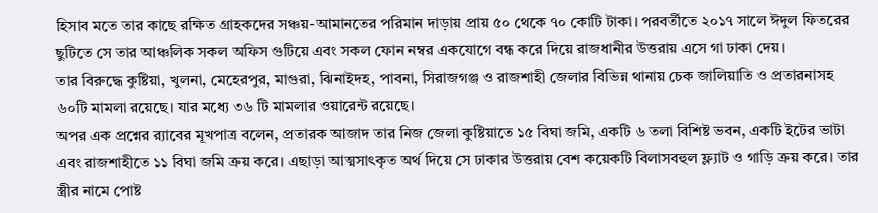হিসাব মতে তার কাছে রক্ষিত গ্রাহকদের সঞ্চয়-আমানতের পরিমান দাড়ায় প্রায় ৫০ থেকে ৭০ কোটি টাকা। পরবর্তীতে ২০১৭ সালে ঈদুল ফিতরের ছুটিতে সে তার আঞ্চলিক সকল অফিস গুটিয়ে এবং সকল ফোন নম্বর একযোগে বন্ধ করে দিয়ে রাজধানীর উত্তরায় এসে গা ঢাকা দেয়।
তার বিরুদ্ধে কুষ্টিয়া, খুলনা, মেহেরপুর, মাগুরা, ঝিনাইদহ, পাবনা, সিরাজগঞ্জ ও রাজশাহী জেলার বিভিন্ন থানায় চেক জালিয়াতি ও প্রতারনাসহ ৬০টি মামলা রয়েছে। যার মধ্যে ৩৬ টি মামলার ওয়ারেন্ট রয়েছে।
অপর এক প্রশ্নের র‌্যাবের মূখপাত্র বলেন, প্রতারক আজাদ তার নিজ জেলা কুষ্টিয়াতে ১৫ বিঘা জমি, একটি ৬ তলা বিশিষ্ট ভবন, একটি ইটের ভাটা এবং রাজশাহীতে ১১ বিঘা জমি ক্রয় করে। এছাড়া আত্মসাৎকৃত অর্থ দিয়ে সে ঢাকার উত্তরায় বেশ কয়েকটি বিলাসবহুল ফ্ল্যাট ও গাড়ি ক্রয় করে। তার স্ত্রীর নামে পোষ্ট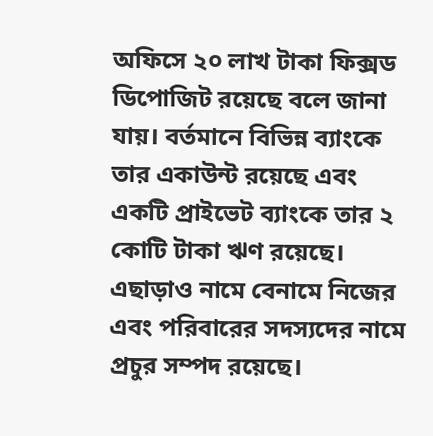অফিসে ২০ লাখ টাকা ফিক্সড ডিপোজিট রয়েছে বলে জানা যায়। বর্তমানে বিভিন্ন ব্যাংকে তার একাউন্ট রয়েছে এবং একটি প্রাইভেট ব্যাংকে তার ২ কোটি টাকা ঋণ রয়েছে। এছাড়াও নামে বেনামে নিজের এবং পরিবারের সদস্যদের নামে প্রচুর সম্পদ রয়েছে।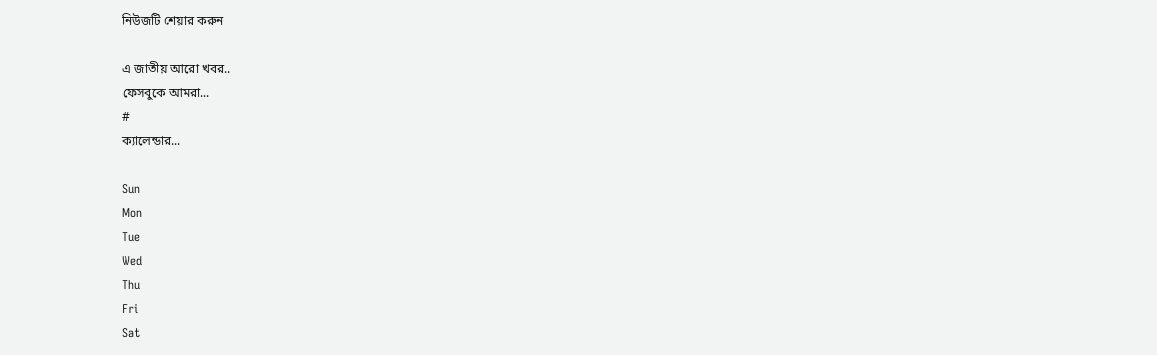নিউজটি শেয়ার করুন

এ জাতীয় আরো খবর..
ফেসবুকে আমরা...
#
ক্যালেন্ডার...

Sun
Mon
Tue
Wed
Thu
Fri
Sat